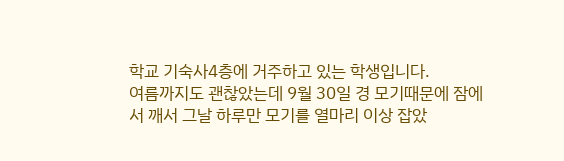학교 기숙사4층에 거주하고 있는 학생입니다.
여름까지도 괜찮았는데 9월 30일 경 모기때문에 잠에서 깨서 그날 하루만 모기를 열마리 이상 잡았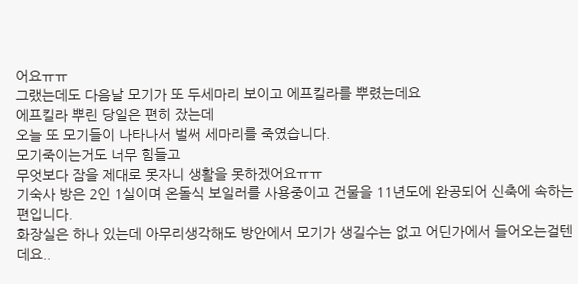어요ㅠㅠ
그랬는데도 다음날 모기가 또 두세마리 보이고 에프킬라를 뿌렸는데요
에프킬라 뿌린 당일은 편히 잤는데
오늘 또 모기들이 나타나서 벌써 세마리를 죽였습니다.
모기죽이는거도 너무 힘들고
무엇보다 잠을 제대로 못자니 생활을 못하겠어요ㅠㅠ
기숙사 방은 2인 1실이며 온돌식 보일러를 사용중이고 건물을 11년도에 완공되어 신축에 속하는 편입니다.
화장실은 하나 있는데 아무리생각해도 방안에서 모기가 생길수는 없고 어딘가에서 들어오는걸텐데요..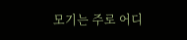모기는 주로 어디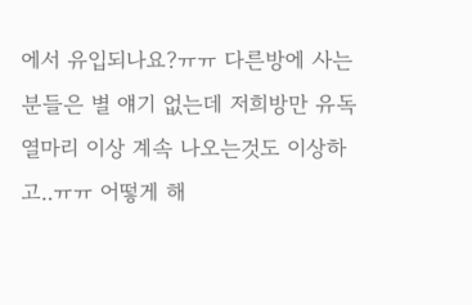에서 유입되나요?ㅠㅠ 다른방에 사는 분들은 별 얘기 없는데 저희방만 유독 열마리 이상 계속 나오는것도 이상하고..ㅠㅠ 어떻게 해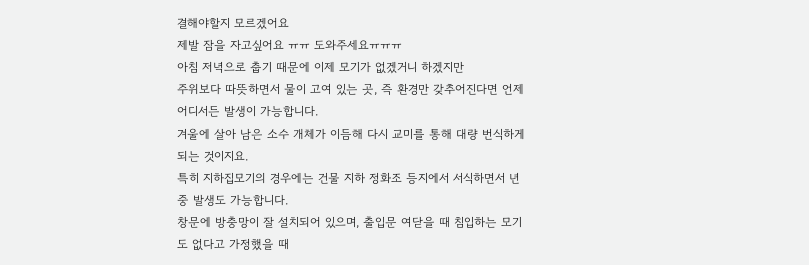결해야할지 모르겠어요
제발 잠을 자고싶어요 ㅠㅠ 도와주세요ㅠㅠㅠ
아침 저녁으로 춥기 때문에 이제 모기가 없겠거니 하겠지만
주위보다 따뜻하면서 물이 고여 있는 곳, 즉 환경만 갖추어진다면 언제 어디서든 발생이 가능합니다.
겨울에 살아 남은 소수 개체가 이듬해 다시 교미를 통해 대량 번식하게 되는 것이지요.
특히 지하집모기의 경우에는 건물 지하 정화조 등지에서 서식하면서 년중 발생도 가능합니다.
창문에 방충망이 잘 설치되어 있으며, 출입문 여닫을 때 침입하는 모기도 없다고 가정했을 때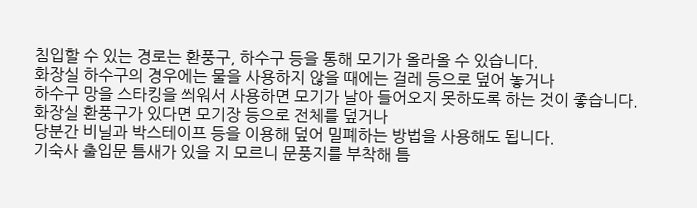침입할 수 있는 경로는 환풍구, 하수구 등을 통해 모기가 올라올 수 있습니다.
화장실 하수구의 경우에는 물을 사용하지 않을 때에는 걸레 등으로 덮어 놓거나
하수구 망을 스타킹을 씌워서 사용하면 모기가 날아 들어오지 못하도록 하는 것이 좋습니다.
화장실 환풍구가 있다면 모기장 등으로 전체를 덮거나
당분간 비닐과 박스테이프 등을 이용해 덮어 밀폐하는 방법을 사용해도 됩니다.
기숙사 출입문 틈새가 있을 지 모르니 문풍지를 부착해 틈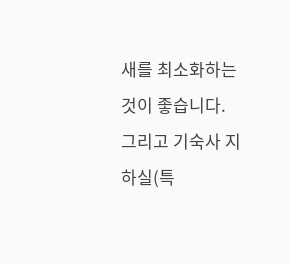새를 최소화하는 것이 좋습니다.
그리고 기숙사 지하실(특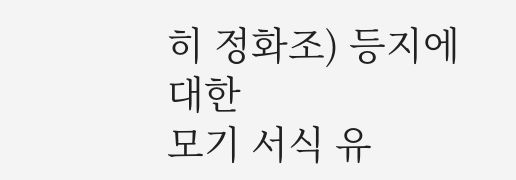히 정화조) 등지에 대한
모기 서식 유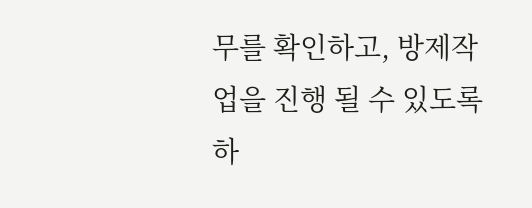무를 확인하고, 방제작업을 진행 될 수 있도록 하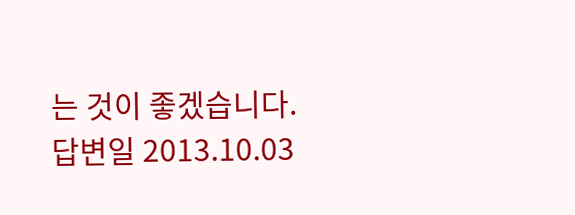는 것이 좋겠습니다.
답변일 2013.10.03